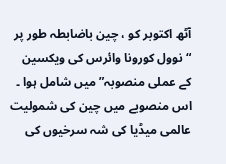آٹھ اکتوبر کو ، چین باضابطہ طور پر “نوول کورونا وائرس کی ویکسین کے عملی منصوبہ” میں شامل ہوا ۔ اس منصوبے میں چین کی شمولیت عالمی میڈیا کی شہ سرخیوں کی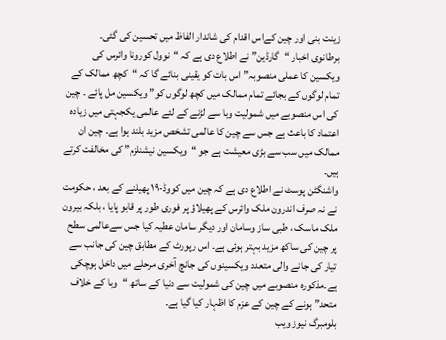زینت بنی اور چین کےاس اقدام کی شاندار الفاظ میں تحسین کی گئی۔
برطانوی اخبار “گارڈین” نے اطلاع دی ہے کہ “نوول کورونا وائرس کی ویکسین کا عملی منصوبہ” اس بات کو یقینی بنائے گا کہ “کچھ ممالک کے تمام لوگوں کے بجائے تمام ممالک میں کچھ لوگوں کو” ویکسین مل پائے ۔ چین کی اس منصوبے میں شمولیت وبا سے لڑنے کے لئے عالمی یکجہتی میں زیادہ اعتماد کا باعث ہے جس سے چین کا عالمی تشخص مزید بلند ہوا ہے۔ چین ان ممالک میں سب سے بڑی معیشت ہے جو “ویکسین نیشنلزم” کی مخالفت کرتے ہیں۔
واشنگٹن پوسٹ نے اطلاع دی ہے کہ چین میں کووڈ-۱۹ پھیلنے کے بعد ، حکومت نے نہ صرف اندرون ملک وائرس کے پھیلاؤ پر فوری طور پر قابو پایا ، بلکہ بیرون ملک ماسک ، طبی ساز وسامان اور دیگر سامان عطیہ کیا جس سےعالمی سطح پر چین کی ساکھ مزید بہتر ہوئی ہے۔ اس رپورٹ کے مطابق چین کی جانب سے تیار کی جانے والی متعدد ویکسینوں کی جانچ آخری مرحلے میں داخل ہوچکی ہے۔مذکورہ منصوبے میں چین کی شمولیت سے دنیا کے ساتھ “وبا کے خلاف متحد” ہونے کے چین کے عزم کا اظہار کیا گیا ہے۔
بلومبرگ نیوز ویب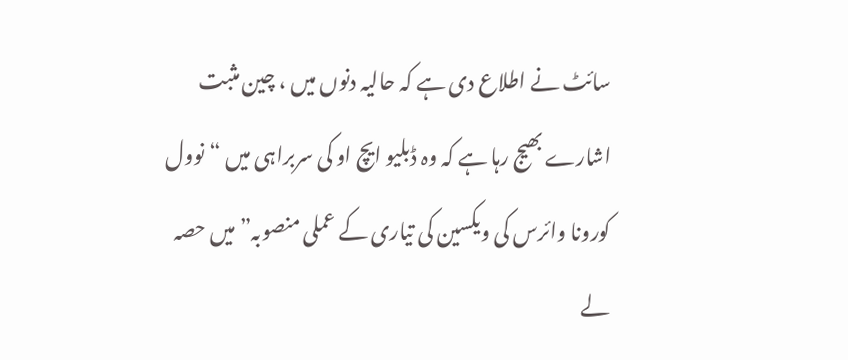سائٹ نے اطلاع دی ہے کہ حالیہ دنوں میں ، چین مثبت اشارے بھیج رہا ہے کہ وہ ڈبلیو ایچ او کی سربراہی میں “نوول کورونا وائرس کی ویکسین کی تیاری کے عملی منصوبہ” میں حصہ لے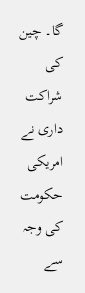گا۔ چین کی شراکت داری نے امریکی حکومت کی وجہ سے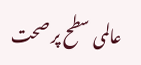عالمی سطح پر صحت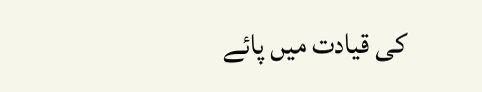کی قیادت میں پائے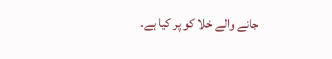جانے والے خلا کو پر کیا ہے۔